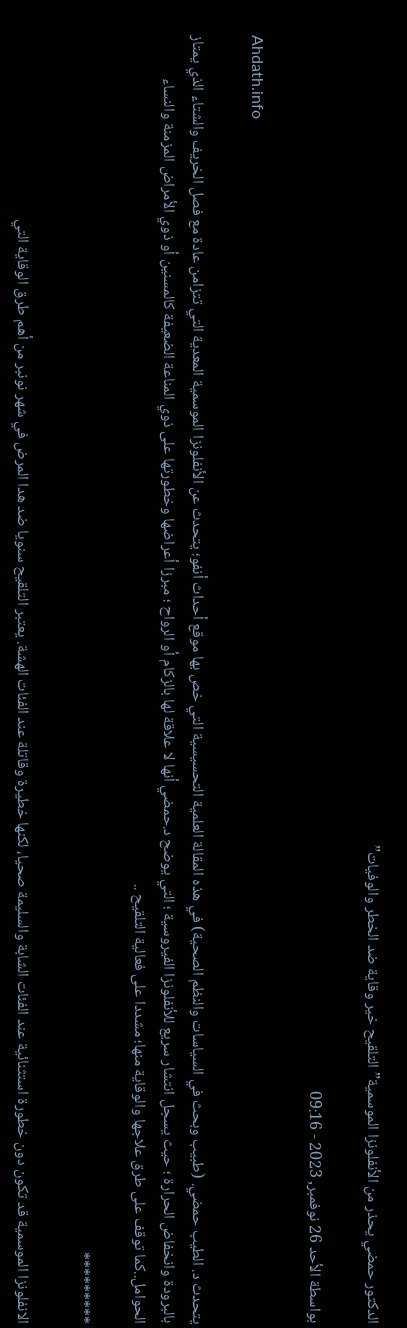الدكتور حمضي يحذر من الأنفلونزا الموسمية” التلقيح خير وقاية ضد الخطر والوفيات”

بواسطة الأحد 26 نوفمبر, 2023 - 09:16

Ahdath.info

يتحدث د. الطيب حمضي. (طبيب وبحث في السياسات والنظم الصحية) في هذه المقالة العلمية التحسيسية التي خص بها موقع أحداث أنفو؛ يتحدث عن الأنفلونزا الموسمية المعدية التي تتزامن عادة مع فصل الخريف والشتاء الذي يمتاز بالبرودة وانخفاض الحرارة ؛ حيث يسجل انتشار سريع للأنفلونزا الفيروسية ؛ التي يوضح د.حمضي أنها لا علاقة لها بالزكام أو الرواح ؛ مبرزا أعراضها وخطورتها على ذوي المناعة الضعيفة كالمسنين أو ذوي الأمراض المزمنة والنساء الحوامل..كما توقف على طرق علاجها والوقاية منها؛ مشددا على فعالية التلقيح ..

*********

الانفلونزا الموسمية قد تكون دون خطورة استثنائية عند الفئات الشابة والسليمة صحيا، لكنها خطيرة وقاتلة عند الفئات الهشة. يعتبر التلقيح سنويا ضد هدا المرض في شهر نونبر من أهم طرق الوقاية التي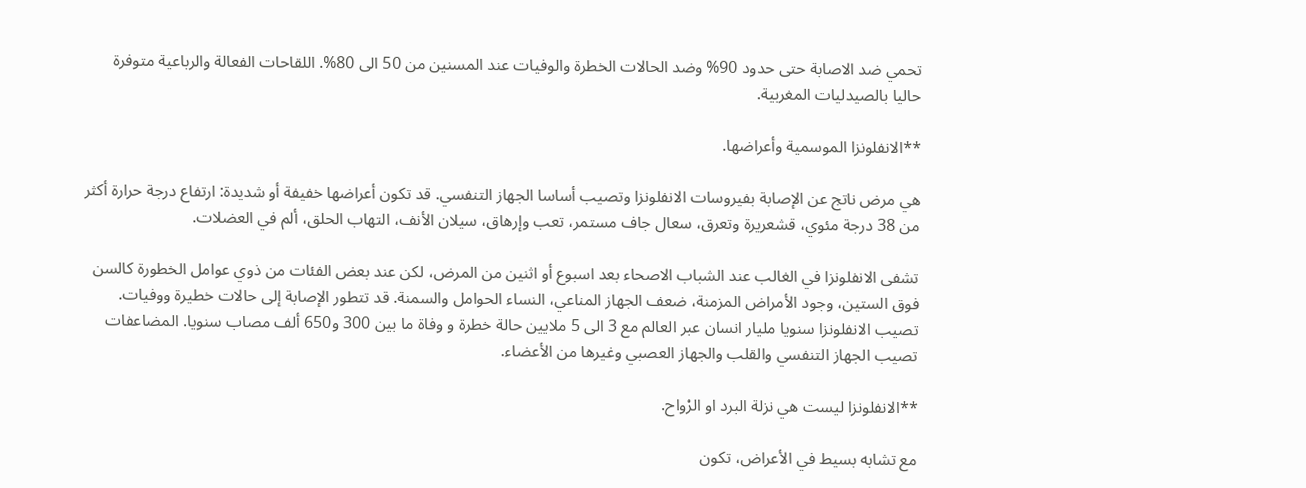تحمي ضد الاصابة حتى حدود 90% وضد الحالات الخطرة والوفيات عند المسنين من 50 الى 80%. اللقاحات الفعالة والرباعية متوفرة حاليا بالصيدليات المغربية.

**الانفلونزا الموسمية وأعراضها.

هي مرض ناتج عن الإصابة بفيروسات الانفلونزا وتصيب أساسا الجهاز التنفسي. قد تكون أعراضها خفيفة أو شديدة: ارتفاع درجة حرارة أكثر من 38 درجة مئوي، قشعريرة وتعرق، سعال جاف مستمر، تعب وإرهاق، سيلان الأنف، التهاب الحلق، ألم في العضلات.

تشفى الانفلونزا في الغالب عند الشباب الاصحاء بعد اسبوع أو اثنين من المرض، لكن عند بعض الفئات من ذوي عوامل الخطورة كالسن فوق الستين، وجود الأمراض المزمنة، ضعف الجهاز المناعي، النساء الحوامل والسمنة. قد تتطور الإصابة إلى حالات خطيرة ووفيات. تصيب الانفلونزا سنويا مليار انسان عبر العالم مع 3 الى 5 ملايين حالة خطرة و وفاة ما بين 300 و650 ألف مصاب سنويا. المضاعفات تصيب الجهاز التنفسي والقلب والجهاز العصبي وغيرها من الأعضاء.

**الانفلونزا ليست هي نزلة البرد او الرْواح.

مع تشابه بسيط في الأعراض، تكون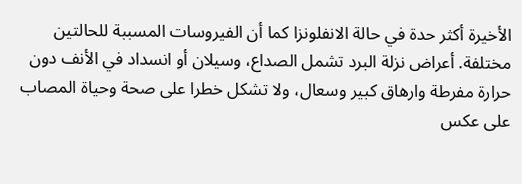الأخيرة أكثر حدة في حالة الانفلونزا كما أن الفيروسات المسببة للحالتين مختلفة. أعراض نزلة البرد تشمل الصداع، وسيلان أو انسداد في الأنف دون حرارة مفرطة وارهاق كبير وسعال، ولا تشكل خطرا على صحة وحياة المصاب على عكس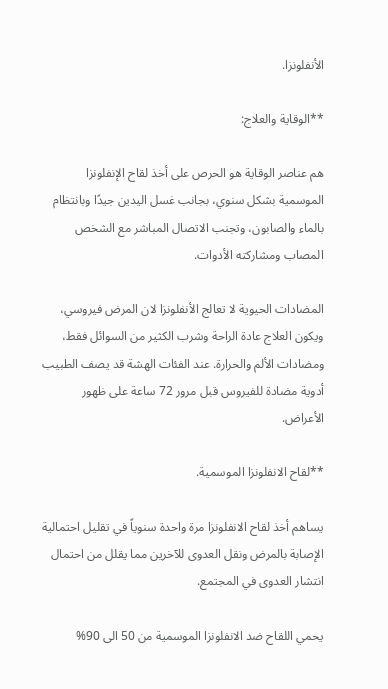الأنفلونزا.

**الوقاية والعلاج:

هم عناصر الوقاية هو الحرص على أخذ لقاح الإنفلونزا الموسمية بشكل سنوي، بجانب غسل اليدين جيدًا وبانتظام بالماء والصابون، وتجنب الاتصال المباشر مع الشخص المصاب ومشاركته الأدوات.

المضادات الحيوية لا تعالج الأنفلونزا لان المرض فيروسي، ويكون العلاج عادة الراحة وشرب الكثير من السوائل فقط، ومضادات الألم والحرارة. عند الفئات الهشة قد يصف الطبيب أدوية مضادة للفيروس قبل مرور 72 ساعة على ظهور الأعراض.

**لقاح الانفلونزا الموسمية.

يساهم أخذ لقاح الانفلونزا مرة واحدة سنوياً في تقليل احتمالية الإصابة بالمرض ونقل العدوى للآخرين مما يقلل من احتمال انتشار العدوى في المجتمع.

يحمي اللقاح ضد الانفلونزا الموسمية من 50 الى 90%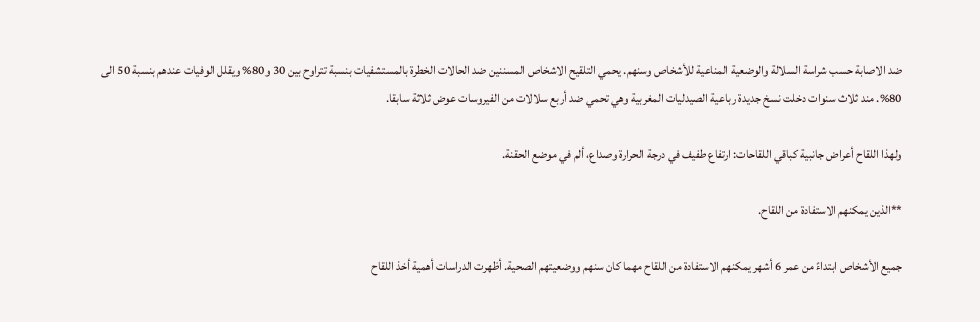ضد الاصابة حسب شراسة السلالة والوضعية المناعية للأشخاص وسنهم. يحمي التلقيح الاشخاص المسننين ضد الحالات الخطرة بالمستشفيات بنسبة تتراوح بين 30 و80% ويقلل الوفيات عندهم بنسبة 50 الى 80%. مند ثلاث سنوات دخلت نسخ جديدة رباعية الصيدليات المغربية وهي تحمي ضد أربع سلالات من الفيروسات عوض ثلاثة سابقا.

ولهذا اللقاح أعراض جانبية كباقي اللقاحات: ارتفاع طفيف في درجة الحرارة وصداع، ألم في موضع الحقنة.

**الذين يمكنهم الاستفادة من اللقاح.

جميع الأشخاص ابتداءً من عمر 6 أشهر يمكنهم الاستفادة من اللقاح مهما كان سنهم ووضعيتهم الصحية. أظهرت الدراسات أهمية أخذ اللقاح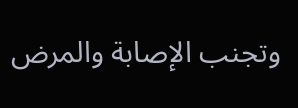وتجنب الإصابة والمرض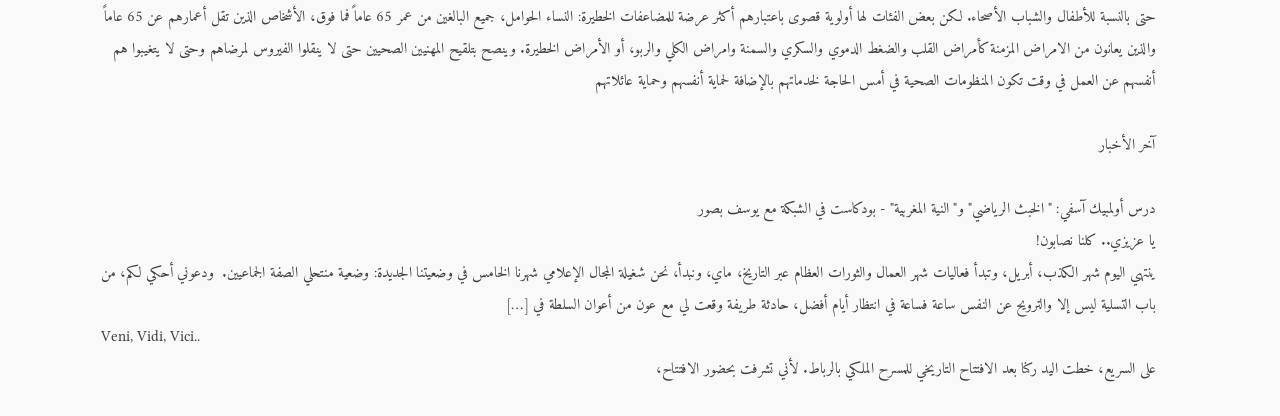حتى بالنسبة للأطفال والشباب الأصحاء. لكن بعض الفئات لها أولوية قصوى باعتبارهم أكثر عرضة للمضاعفات الخطيرة: النساء الحوامل، جميع البالغين من عمر 65 عاماً فما فوق، الأشخاص الذين تقل أعمارهم عن 65 عاماً والذين يعانون من الامراض المزمنة كأمراض القلب والضغط الدموي والسكري والسمنة وامراض الكلي والربو، أو الأمراض الخطيرة. وينصح بتلقيح المهنيين الصحيين حتى لا ينقلوا الفيروس لمرضاهم وحتى لا يتغيبوا هم أنفسهم عن العمل في وقت تكون المنظومات الصحية في أمس الحاجة لخدماتهم بالإضافة لحماية أنفسهم وحماية عائلاتهم

آخر الأخبار

درس أولمبيك آسفي: "الخبث الرياضي" و"النية المغربية" - بودكاست في الشبكة مع يوسف بصور
يا عزيزي.. كلنا نصابون!
ينتهي اليوم شهر الكذب، أبريل، وتبدأ فعاليات شهر العمال والثورات العظام عبر التاريخ، ماي، ونبدأ، نحن شغيلة المجال الإعلامي شهرنا الخامس في وضعيتنا الجديدة: وضعية منتحلي الصفة الجماعيين.  ودعوني أحكي لكم، من باب التسلية ليس إلا والترويح عن النفس ساعة فساعة في انتظار أيام أفضل، حادثة طريفة وقعت لي مع عون من أعوان السلطة في […]
Veni, Vidi, Vici..
على السريع، خطت اليد ركنا بعد الافتتاح التاريخي للمسرح الملكي بالرباط. لأني تشرفت بحضور الافتتاح،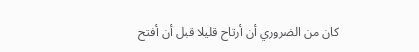كان من الضروري أن أرتاح قليلا قبل أن أفتح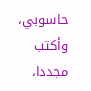حاسوبي، وأكتب مجددا،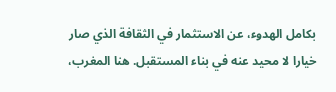بكامل الهدوء، عن الاستثمار في الثقافة الذي صار خيارا لا محيد عنه في بناء المستقبل. هنا المغرب،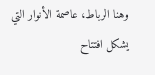وهنا الرباط، عاصمة الأنوار التي يشكل افتتاح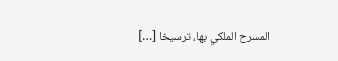المسرح الملكي بها، ترسيخا […]